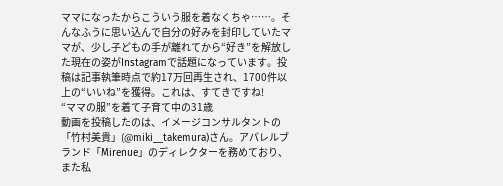ママになったからこういう服を着なくちゃ……。そんなふうに思い込んで自分の好みを封印していたママが、少し子どもの手が離れてから“好き”を解放した現在の姿がInstagramで話題になっています。投稿は記事執筆時点で約17万回再生され、1700件以上の“いいね”を獲得。これは、すてきですね!
“ママの服”を着て子育て中の31歳
動画を投稿したのは、イメージコンサルタントの「竹村美貴」(@miki__takemura)さん。アパレルブランド「Mirenue」のディレクターを務めており、また私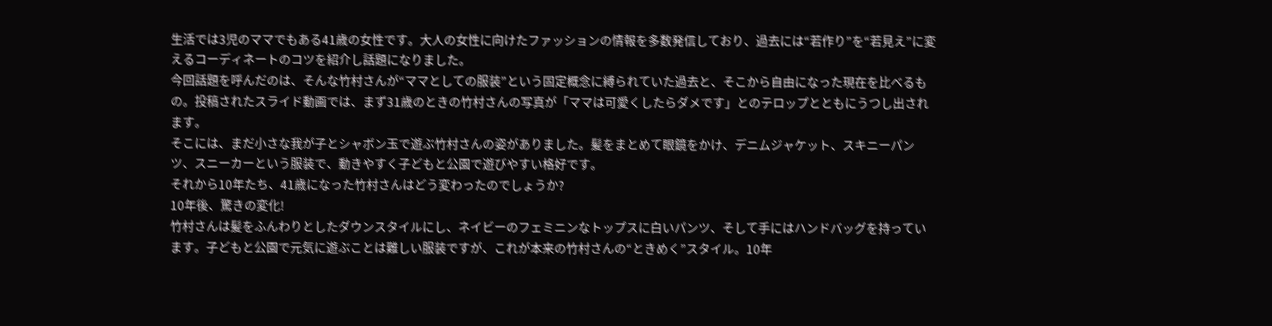生活では3児のママでもある41歳の女性です。大人の女性に向けたファッションの情報を多数発信しており、過去には“若作り”を“若見え”に変えるコーディネートのコツを紹介し話題になりました。
今回話題を呼んだのは、そんな竹村さんが“ママとしての服装”という固定概念に縛られていた過去と、そこから自由になった現在を比べるもの。投稿されたスライド動画では、まず31歳のときの竹村さんの写真が「ママは可愛くしたらダメです」とのテロップとともにうつし出されます。
そこには、まだ小さな我が子とシャボン玉で遊ぶ竹村さんの姿がありました。髪をまとめて眼鏡をかけ、デニムジャケット、スキニーパンツ、スニーカーという服装で、動きやすく子どもと公園で遊びやすい格好です。
それから10年たち、41歳になった竹村さんはどう変わったのでしょうか?
10年後、驚きの変化!
竹村さんは髪をふんわりとしたダウンスタイルにし、ネイビーのフェミニンなトップスに白いパンツ、そして手にはハンドバッグを持っています。子どもと公園で元気に遊ぶことは難しい服装ですが、これが本来の竹村さんの“ときめく”スタイル。10年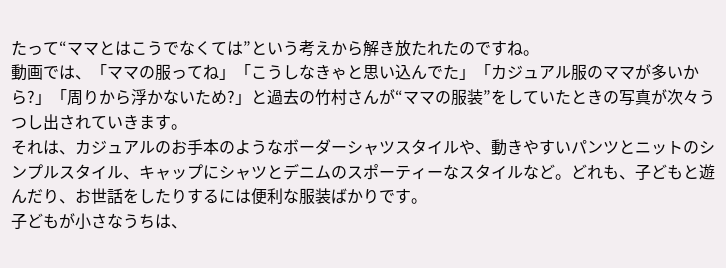たって“ママとはこうでなくては”という考えから解き放たれたのですね。
動画では、「ママの服ってね」「こうしなきゃと思い込んでた」「カジュアル服のママが多いから?」「周りから浮かないため?」と過去の竹村さんが“ママの服装”をしていたときの写真が次々うつし出されていきます。
それは、カジュアルのお手本のようなボーダーシャツスタイルや、動きやすいパンツとニットのシンプルスタイル、キャップにシャツとデニムのスポーティーなスタイルなど。どれも、子どもと遊んだり、お世話をしたりするには便利な服装ばかりです。
子どもが小さなうちは、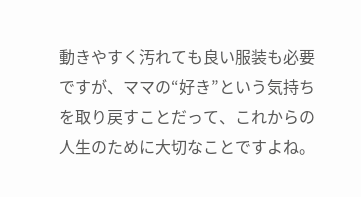動きやすく汚れても良い服装も必要ですが、ママの“好き”という気持ちを取り戻すことだって、これからの人生のために大切なことですよね。